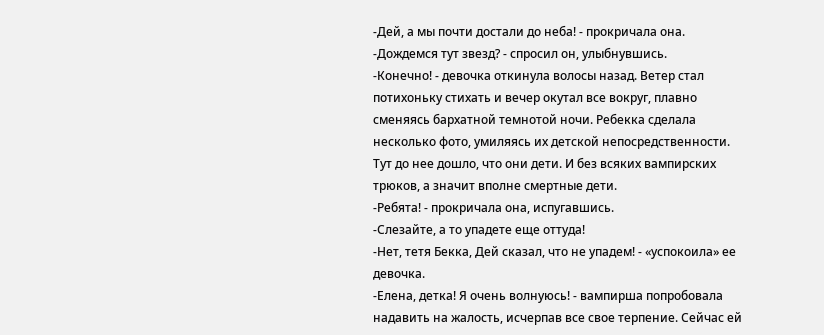-Дей, а мы почти достали до неба! - прокричала она.
-Дождемся тут звезд? - спросил он, улыбнувшись.
-Конечно! - девочка откинула волосы назад. Ветер стал потихоньку стихать и вечер окутал все вокруг, плавно сменяясь бархатной темнотой ночи. Ребекка сделала несколько фото, умиляясь их детской непосредственности. Тут до нее дошло, что они дети. И без всяких вампирских трюков, а значит вполне смертные дети.
-Ребята! - прокричала она, испугавшись.
-Слезайте, а то упадете еще оттуда!
-Нет, тетя Бекка, Дей сказал, что не упадем! - «успокоила» ее девочка.
-Елена, детка! Я очень волнуюсь! - вампирша попробовала надавить на жалость, исчерпав все свое терпение. Сейчас ей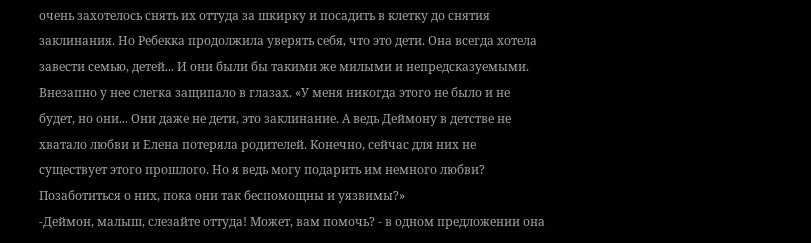очень захотелось снять их оттуда за шкирку и посадить в клетку до снятия заклинания. Но Ребекка продолжила уверять себя, что это дети. Она всегда хотела завести семью, детей... И они были бы такими же милыми и непредсказуемыми. Внезапно у нее слегка защипало в глазах. «У меня никогда этого не было и не будет, но они... Они даже не дети, это заклинание. А ведь Деймону в детстве не хватало любви и Елена потеряла родителей. Конечно, сейчас для них не существует этого прошлого. Но я ведь могу подарить им немного любви? Позаботиться о них, пока они так беспомощны и уязвимы?»
-Деймон, малыш, слезайте оттуда! Может, вам помочь? - в одном предложении она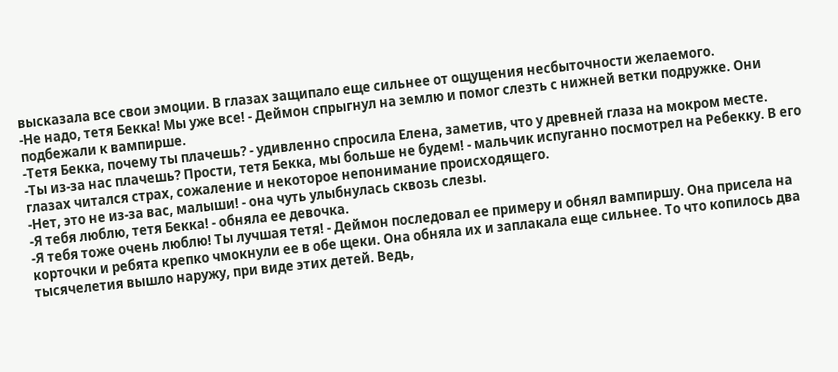высказала все свои эмоции. В глазах защипало еще сильнее от ощущения несбыточности желаемого.
-Не надо, тетя Бекка! Мы уже все! - Деймон спрыгнул на землю и помог слезть с нижней ветки подружке. Они подбежали к вампирше.
-Тетя Бекка, почему ты плачешь? - удивленно спросила Елена, заметив, что у древней глаза на мокром месте.
-Ты из-за нас плачешь? Прости, тетя Бекка, мы больше не будем! - мальчик испуганно посмотрел на Ребекку. В его глазах читался страх, сожаление и некоторое непонимание происходящего.
-Нет, это не из-за вас, малыши! - она чуть улыбнулась сквозь слезы.
-Я тебя люблю, тетя Бекка! - обняла ее девочка.
-Я тебя тоже очень люблю! Ты лучшая тетя! - Деймон последовал ее примеру и обнял вампиршу. Она присела на корточки и ребята крепко чмокнули ее в обе щеки. Она обняла их и заплакала еще сильнее. То что копилось два тысячелетия вышло наружу, при виде этих детей. Ведь,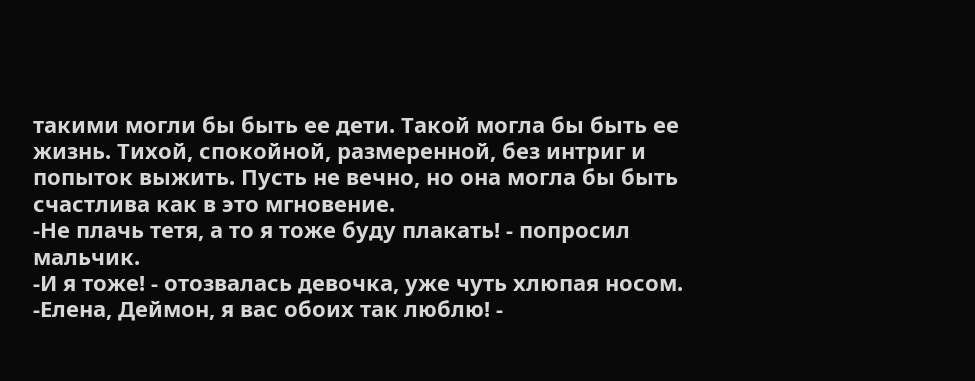такими могли бы быть ее дети. Такой могла бы быть ее жизнь. Тихой, спокойной, размеренной, без интриг и попыток выжить. Пусть не вечно, но она могла бы быть счастлива как в это мгновение.
-Не плачь тетя, а то я тоже буду плакать! - попросил мальчик.
-И я тоже! - отозвалась девочка, уже чуть хлюпая носом.
-Елена, Деймон, я вас обоих так люблю! -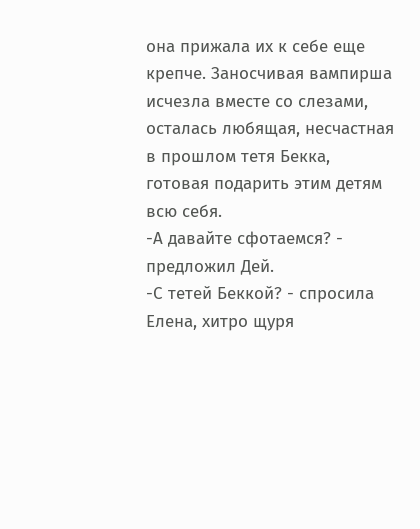она прижала их к себе еще крепче. Заносчивая вампирша исчезла вместе со слезами, осталась любящая, несчастная в прошлом тетя Бекка, готовая подарить этим детям всю себя.
-А давайте сфотаемся? - предложил Дей.
-С тетей Беккой? - спросила Елена, хитро щуря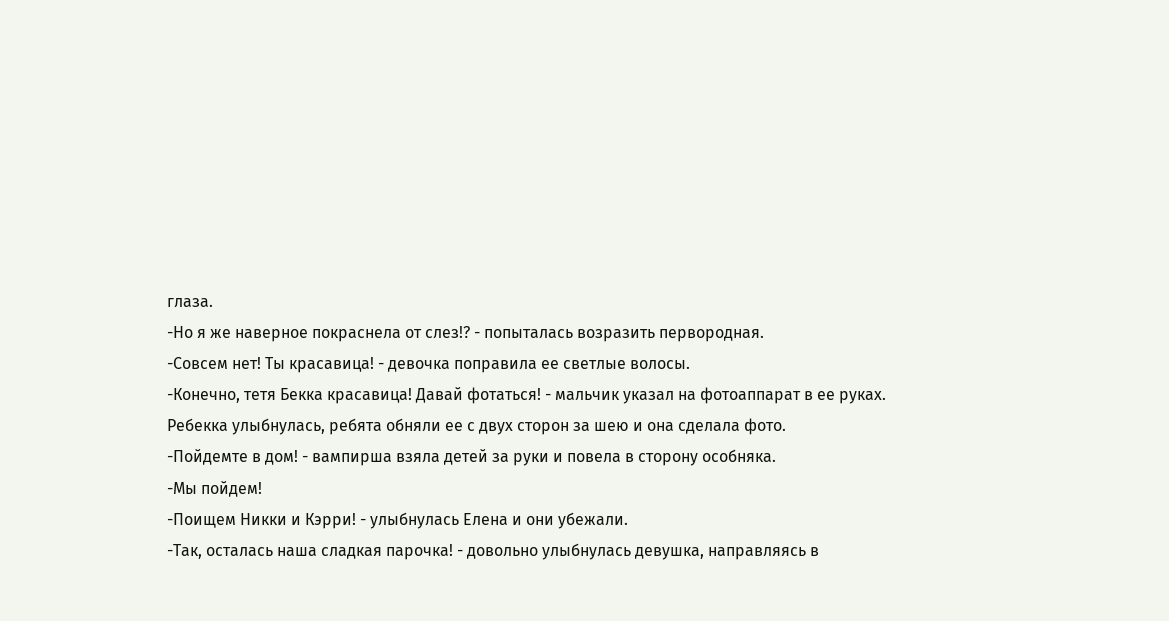глаза.
-Но я же наверное покраснела от слез!? - попыталась возразить первородная.
-Совсем нет! Ты красавица! - девочка поправила ее светлые волосы.
-Конечно, тетя Бекка красавица! Давай фотаться! - мальчик указал на фотоаппарат в ее руках. Ребекка улыбнулась, ребята обняли ее с двух сторон за шею и она сделала фото.
-Пойдемте в дом! - вампирша взяла детей за руки и повела в сторону особняка.
-Мы пойдем!
-Поищем Никки и Кэрри! - улыбнулась Елена и они убежали.
-Так, осталась наша сладкая парочка! - довольно улыбнулась девушка, направляясь в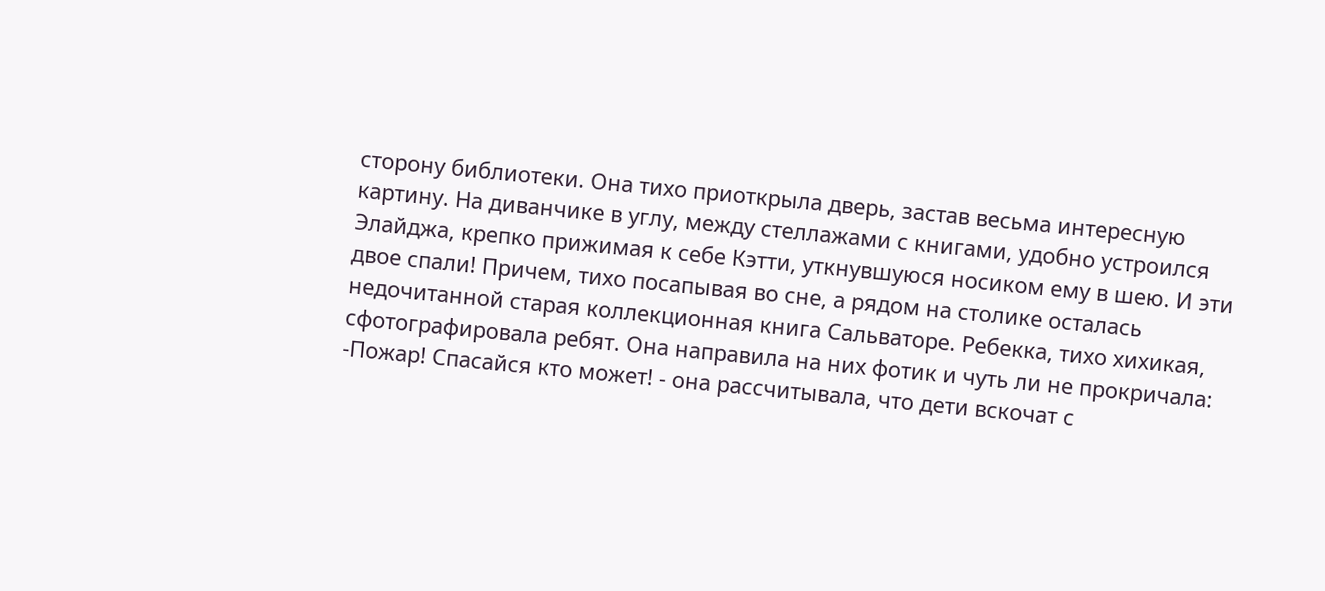сторону библиотеки. Она тихо приоткрыла дверь, застав весьма интересную картину. На диванчике в углу, между стеллажами с книгами, удобно устроился Элайджа, крепко прижимая к себе Кэтти, уткнувшуюся носиком ему в шею. И эти двое спали! Причем, тихо посапывая во сне, а рядом на столике осталась недочитанной старая коллекционная книга Сальваторе. Ребекка, тихо хихикая, сфотографировала ребят. Она направила на них фотик и чуть ли не прокричала:
-Пожар! Спасайся кто может! - она рассчитывала, что дети вскочат с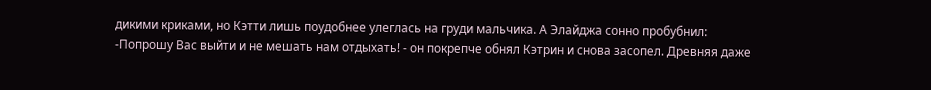дикими криками, но Кэтти лишь поудобнее улеглась на груди мальчика. А Элайджа сонно пробубнил:
-Попрошу Вас выйти и не мешать нам отдыхать! - он покрепче обнял Кэтрин и снова засопел. Древняя даже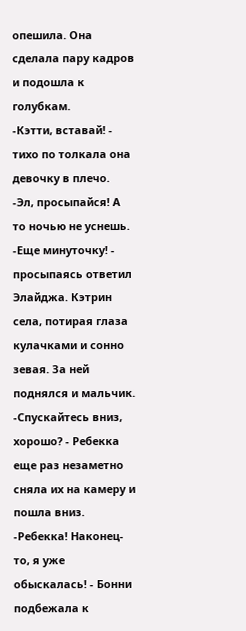опешила. Она сделала пару кадров и подошла к голубкам.
-Кэтти, вставай! - тихо по толкала она девочку в плечо.
-Эл, просыпайся! А то ночью не уснешь.
-Еще минуточку! - просыпаясь ответил Элайджа. Кэтрин села, потирая глаза кулачками и сонно зевая. За ней поднялся и мальчик.
-Спускайтесь вниз, хорошо? - Ребекка еще раз незаметно сняла их на камеру и пошла вниз.
-Ребекка! Наконец-то, я уже обыскалась! - Бонни подбежала к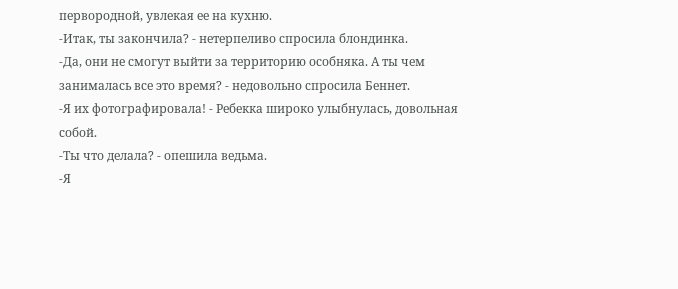первородной, увлекая ее на кухню.
-Итак, ты закончила? - нетерпеливо спросила блондинка.
-Да, они не смогут выйти за территорию особняка. А ты чем занималась все это время? - недовольно спросила Беннет.
-Я их фотографировала! - Ребекка широко улыбнулась, довольная собой.
-Ты что делала? - опешила ведьма.
-Я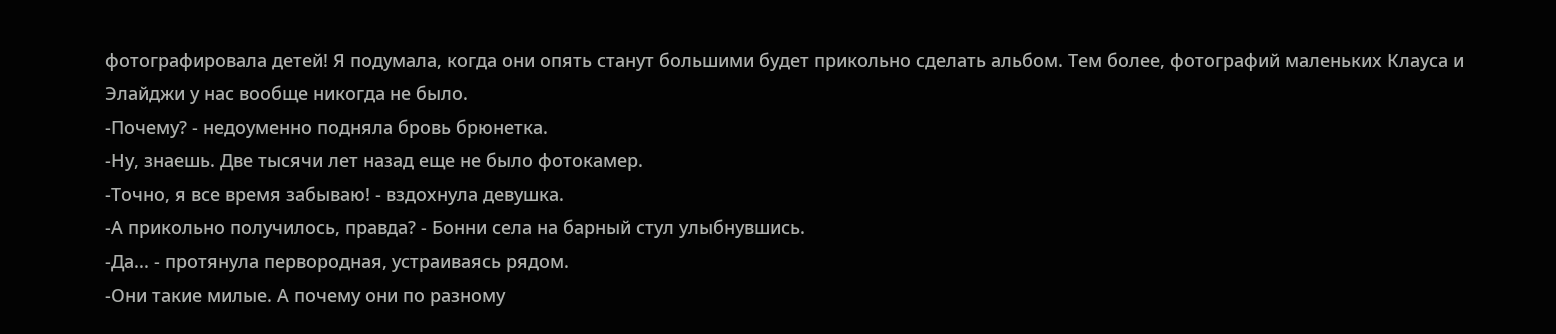фотографировала детей! Я подумала, когда они опять станут большими будет прикольно сделать альбом. Тем более, фотографий маленьких Клауса и Элайджи у нас вообще никогда не было.
-Почему? - недоуменно подняла бровь брюнетка.
-Ну, знаешь. Две тысячи лет назад еще не было фотокамер.
-Точно, я все время забываю! - вздохнула девушка.
-А прикольно получилось, правда? - Бонни села на барный стул улыбнувшись.
-Да... - протянула первородная, устраиваясь рядом.
-Они такие милые. А почему они по разному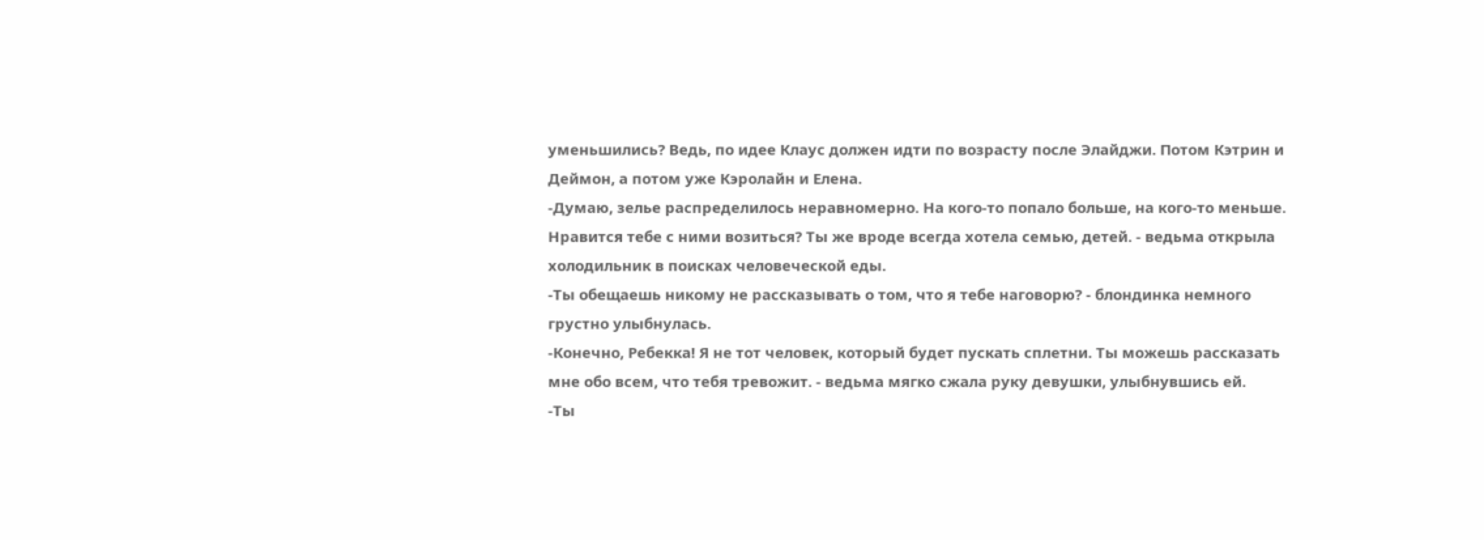уменьшились? Ведь, по идее Клаус должен идти по возрасту после Элайджи. Потом Кэтрин и Деймон, а потом уже Кэролайн и Елена.
-Думаю, зелье распределилось неравномерно. На кого-то попало больше, на кого-то меньше. Нравится тебе с ними возиться? Ты же вроде всегда хотела семью, детей. - ведьма открыла холодильник в поисках человеческой еды.
-Ты обещаешь никому не рассказывать о том, что я тебе наговорю? - блондинка немного грустно улыбнулась.
-Конечно, Ребекка! Я не тот человек, который будет пускать сплетни. Ты можешь рассказать мне обо всем, что тебя тревожит. - ведьма мягко сжала руку девушки, улыбнувшись ей.
-Ты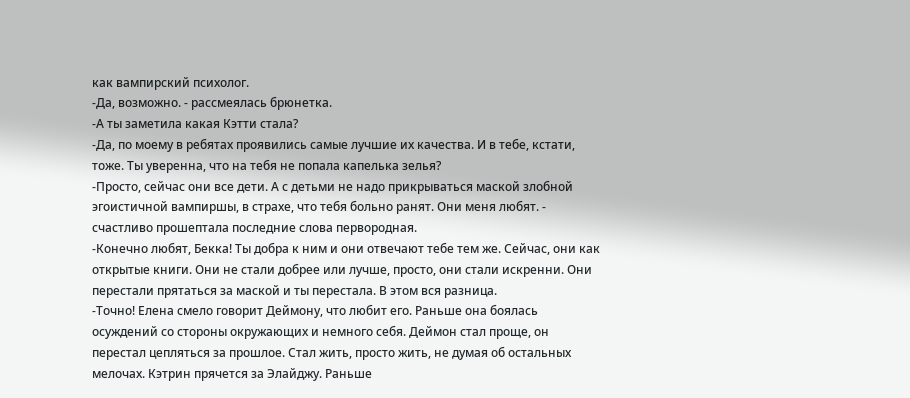как вампирский психолог.
-Да, возможно. - рассмеялась брюнетка.
-А ты заметила какая Кэтти стала?
-Да, по моему в ребятах проявились самые лучшие их качества. И в тебе, кстати, тоже. Ты уверенна, что на тебя не попала капелька зелья?
-Просто, сейчас они все дети. А с детьми не надо прикрываться маской злобной эгоистичной вампиршы, в страхе, что тебя больно ранят. Они меня любят. - счастливо прошептала последние слова первородная.
-Конечно любят, Бекка! Ты добра к ним и они отвечают тебе тем же. Сейчас, они как открытые книги. Они не стали добрее или лучше, просто, они стали искренни. Они перестали прятаться за маской и ты перестала. В этом вся разница.
-Точно! Елена смело говорит Деймону, что любит его. Раньше она боялась осуждений со стороны окружающих и немного себя. Деймон стал проще, он перестал цепляться за прошлое. Стал жить, просто жить, не думая об остальных мелочах. Кэтрин прячется за Элайджу. Раньше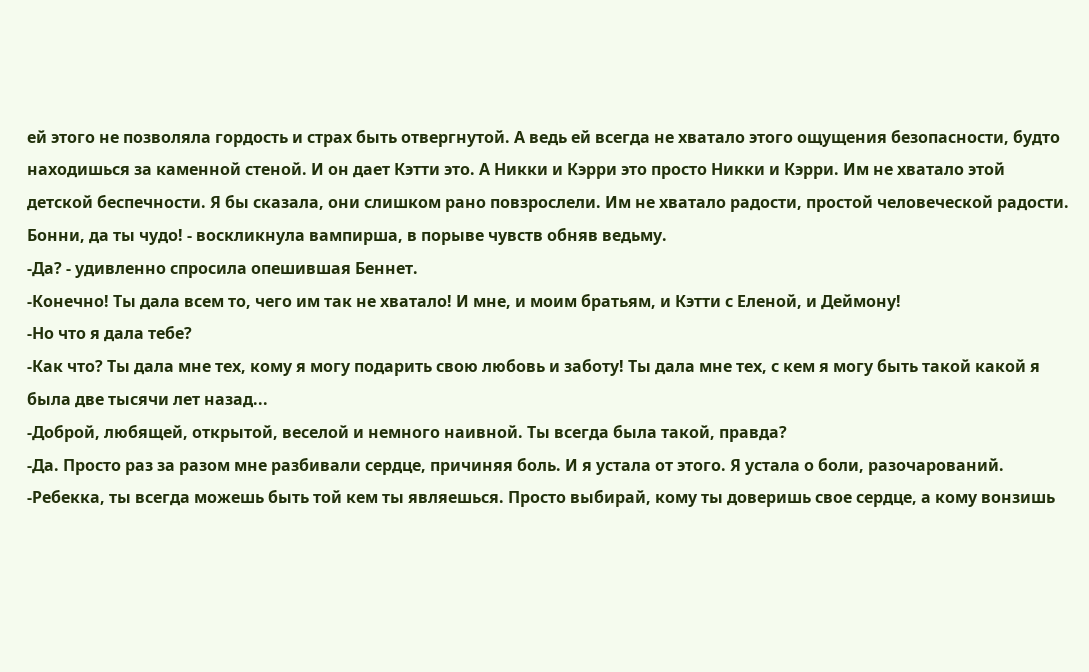ей этого не позволяла гордость и страх быть отвергнутой. А ведь ей всегда не хватало этого ощущения безопасности, будто находишься за каменной стеной. И он дает Кэтти это. А Никки и Кэрри это просто Никки и Кэрри. Им не хватало этой детской беспечности. Я бы сказала, они слишком рано повзрослели. Им не хватало радости, простой человеческой радости. Бонни, да ты чудо! - воскликнула вампирша, в порыве чувств обняв ведьму.
-Да? - удивленно спросила опешившая Беннет.
-Конечно! Ты дала всем то, чего им так не хватало! И мне, и моим братьям, и Кэтти с Еленой, и Деймону!
-Но что я дала тебе?
-Как что? Ты дала мне тех, кому я могу подарить свою любовь и заботу! Ты дала мне тех, с кем я могу быть такой какой я была две тысячи лет назад...
-Доброй, любящей, открытой, веселой и немного наивной. Ты всегда была такой, правда?
-Да. Просто раз за разом мне разбивали сердце, причиняя боль. И я устала от этого. Я устала о боли, разочарований.
-Ребекка, ты всегда можешь быть той кем ты являешься. Просто выбирай, кому ты доверишь свое сердце, а кому вонзишь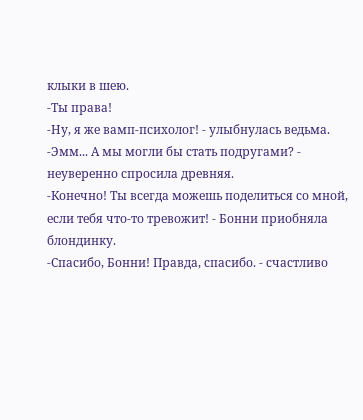клыки в шею.
-Ты права!
-Ну, я же вамп-психолог! - улыбнулась ведьма.
-Эмм... А мы могли бы стать подругами? - неуверенно спросила древняя.
-Конечно! Ты всегда можешь поделиться со мной, если тебя что-то тревожит! - Бонни приобняла блондинку.
-Спасибо, Бонни! Правда, спасибо. - счастливо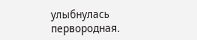улыбнулась первородная.